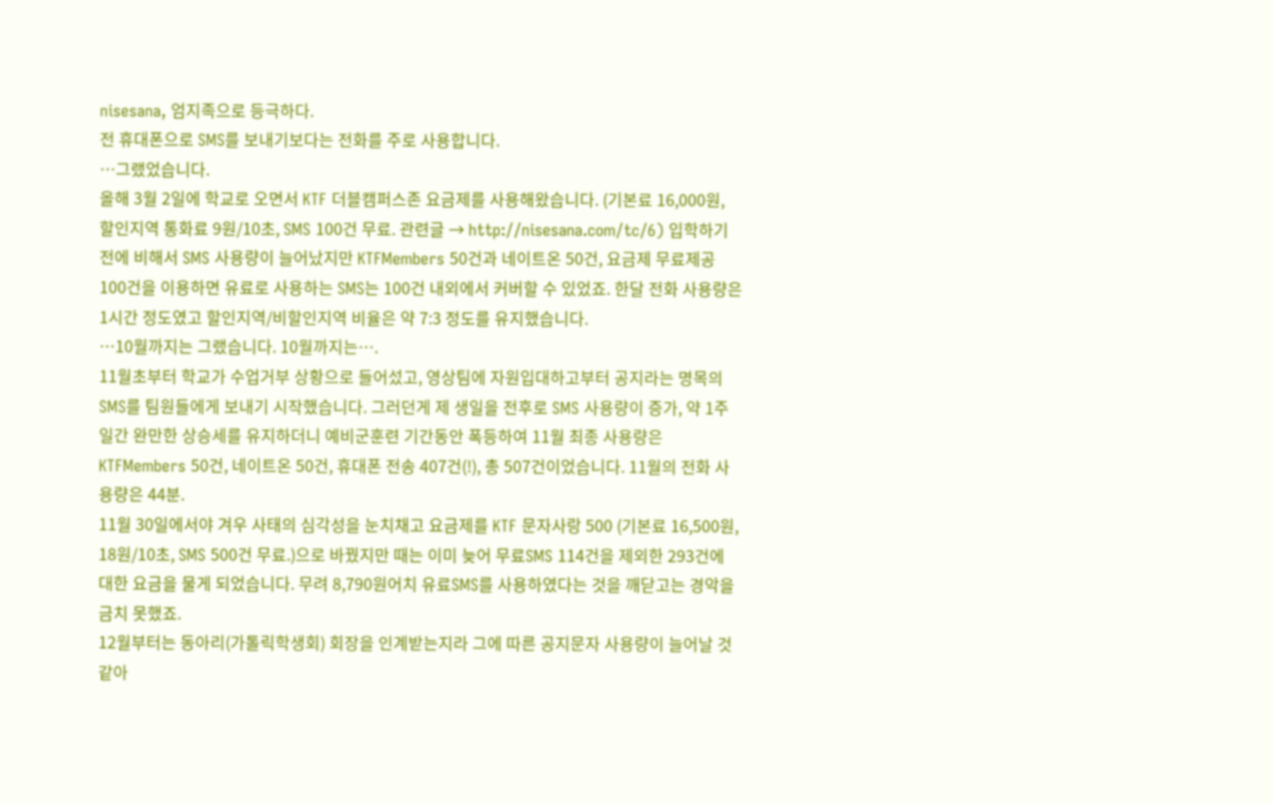nisesana, 엄지족으로 등극하다.
전 휴대폰으로 SMS를 보내기보다는 전화를 주로 사용합니다.
…그랬었습니다.
올해 3월 2일에 학교로 오면서 KTF 더블캠퍼스존 요금제를 사용해왔습니다. (기본료 16,000원, 할인지역 통화료 9원/10초, SMS 100건 무료. 관련글 → http://nisesana.com/tc/6) 입학하기 전에 비해서 SMS 사용량이 늘어났지만 KTFMembers 50건과 네이트온 50건, 요금제 무료제공 100건을 이용하면 유료로 사용하는 SMS는 100건 내외에서 커버할 수 있었죠. 한달 전화 사용량은 1시간 정도였고 할인지역/비할인지역 비율은 약 7:3 정도를 유지했습니다.
…10월까지는 그랬습니다. 10월까지는….
11월초부터 학교가 수업거부 상황으로 들어섰고, 영상팀에 자원입대하고부터 공지라는 명목의 SMS를 팀원들에게 보내기 시작했습니다. 그러던게 제 생일을 전후로 SMS 사용량이 증가, 약 1주일간 완만한 상승세를 유지하더니 예비군훈련 기간동안 폭등하여 11월 최종 사용량은 KTFMembers 50건, 네이트온 50건, 휴대폰 전송 407건(!), 총 507건이었습니다. 11월의 전화 사용량은 44분.
11월 30일에서야 겨우 사태의 심각성을 눈치채고 요금제를 KTF 문자사랑 500 (기본료 16,500원, 18원/10초, SMS 500건 무료.)으로 바꿨지만 때는 이미 늦어 무료SMS 114건을 제외한 293건에 대한 요금을 물게 되었습니다. 무려 8,790원어치 유료SMS를 사용하였다는 것을 깨닫고는 경악을 금치 못했죠.
12월부터는 동아리(가톨릭학생회) 회장을 인계받는지라 그에 따른 공지문자 사용량이 늘어날 것 같아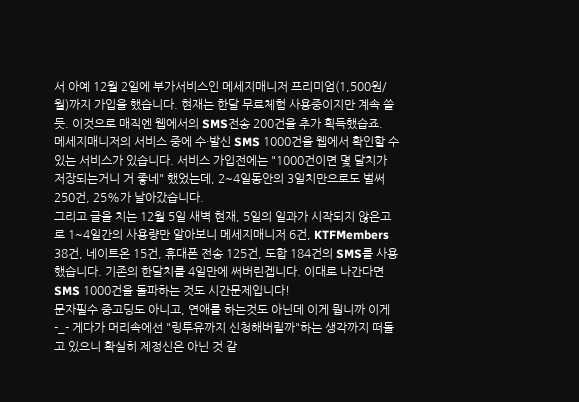서 아예 12월 2일에 부가서비스인 메세지매니저 프리미엄(1,500원/월)까지 가입을 했습니다. 현재는 한달 무료체험 사용중이지만 계속 쓸 듯. 이것으로 매직엔 웹에서의 SMS전송 200건을 추가 획득했습죠.
메세지매니저의 서비스 중에 수·발신 SMS 1000건을 웹에서 확인할 수 있는 서비스가 있습니다. 서비스 가입전에는 "1000건이면 몇 달치가 저장되는거니 거 좋네" 했었는데, 2~4일동안의 3일치만으로도 벌써 250건, 25%가 날아갔습니다.
그리고 글을 치는 12월 5일 새벽 현재, 5일의 일과가 시작되지 않은고로 1~4일간의 사용량만 알아보니 메세지매니저 6건, KTFMembers 38건, 네이트온 15건, 휴대폰 전송 125건, 도합 184건의 SMS를 사용했습니다. 기존의 한달치를 4일만에 써버린겝니다. 이대로 나간다면 SMS 1000건을 돌파하는 것도 시간문제입니다!
문자필수 중고딩도 아니고, 연애를 하는것도 아닌데 이게 뭡니까 이게-_- 게다가 머리속에선 "링투유까지 신청해버릴까"하는 생각까지 떠돌고 있으니 확실히 제정신은 아닌 것 같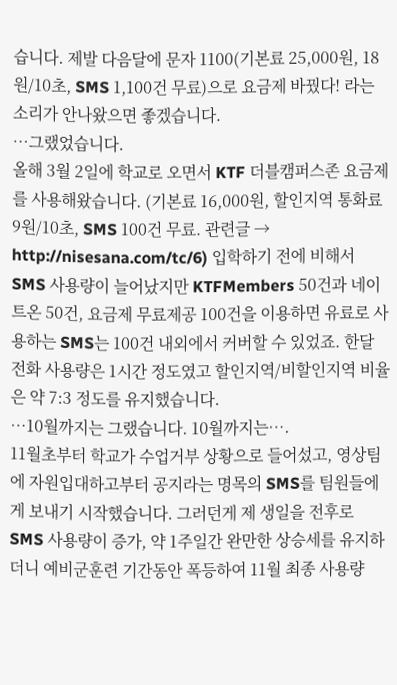습니다. 제발 다음달에 문자 1100(기본료 25,000원, 18원/10초, SMS 1,100건 무료)으로 요금제 바꿨다! 라는 소리가 안나왔으면 좋겠습니다.
…그랬었습니다.
올해 3월 2일에 학교로 오면서 KTF 더블캠퍼스존 요금제를 사용해왔습니다. (기본료 16,000원, 할인지역 통화료 9원/10초, SMS 100건 무료. 관련글 → http://nisesana.com/tc/6) 입학하기 전에 비해서 SMS 사용량이 늘어났지만 KTFMembers 50건과 네이트온 50건, 요금제 무료제공 100건을 이용하면 유료로 사용하는 SMS는 100건 내외에서 커버할 수 있었죠. 한달 전화 사용량은 1시간 정도였고 할인지역/비할인지역 비율은 약 7:3 정도를 유지했습니다.
…10월까지는 그랬습니다. 10월까지는….
11월초부터 학교가 수업거부 상황으로 들어섰고, 영상팀에 자원입대하고부터 공지라는 명목의 SMS를 팀원들에게 보내기 시작했습니다. 그러던게 제 생일을 전후로 SMS 사용량이 증가, 약 1주일간 완만한 상승세를 유지하더니 예비군훈련 기간동안 폭등하여 11월 최종 사용량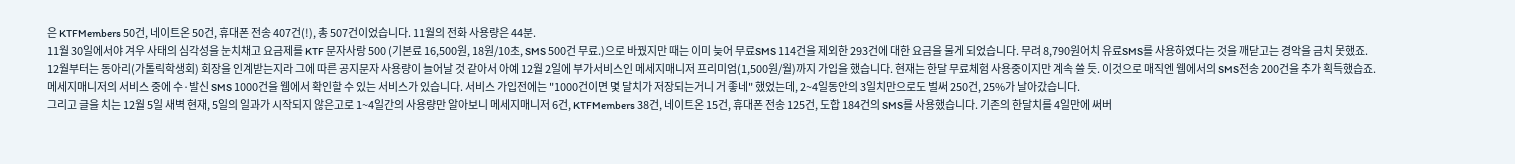은 KTFMembers 50건, 네이트온 50건, 휴대폰 전송 407건(!), 총 507건이었습니다. 11월의 전화 사용량은 44분.
11월 30일에서야 겨우 사태의 심각성을 눈치채고 요금제를 KTF 문자사랑 500 (기본료 16,500원, 18원/10초, SMS 500건 무료.)으로 바꿨지만 때는 이미 늦어 무료SMS 114건을 제외한 293건에 대한 요금을 물게 되었습니다. 무려 8,790원어치 유료SMS를 사용하였다는 것을 깨닫고는 경악을 금치 못했죠.
12월부터는 동아리(가톨릭학생회) 회장을 인계받는지라 그에 따른 공지문자 사용량이 늘어날 것 같아서 아예 12월 2일에 부가서비스인 메세지매니저 프리미엄(1,500원/월)까지 가입을 했습니다. 현재는 한달 무료체험 사용중이지만 계속 쓸 듯. 이것으로 매직엔 웹에서의 SMS전송 200건을 추가 획득했습죠.
메세지매니저의 서비스 중에 수·발신 SMS 1000건을 웹에서 확인할 수 있는 서비스가 있습니다. 서비스 가입전에는 "1000건이면 몇 달치가 저장되는거니 거 좋네" 했었는데, 2~4일동안의 3일치만으로도 벌써 250건, 25%가 날아갔습니다.
그리고 글을 치는 12월 5일 새벽 현재, 5일의 일과가 시작되지 않은고로 1~4일간의 사용량만 알아보니 메세지매니저 6건, KTFMembers 38건, 네이트온 15건, 휴대폰 전송 125건, 도합 184건의 SMS를 사용했습니다. 기존의 한달치를 4일만에 써버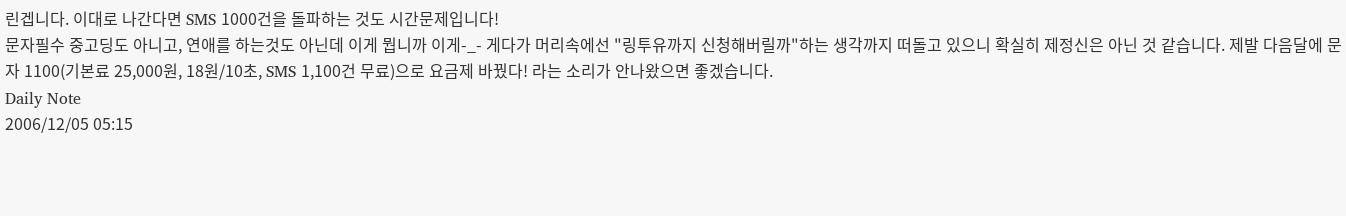린겝니다. 이대로 나간다면 SMS 1000건을 돌파하는 것도 시간문제입니다!
문자필수 중고딩도 아니고, 연애를 하는것도 아닌데 이게 뭡니까 이게-_- 게다가 머리속에선 "링투유까지 신청해버릴까"하는 생각까지 떠돌고 있으니 확실히 제정신은 아닌 것 같습니다. 제발 다음달에 문자 1100(기본료 25,000원, 18원/10초, SMS 1,100건 무료)으로 요금제 바꿨다! 라는 소리가 안나왔으면 좋겠습니다.
Daily Note
2006/12/05 05:15